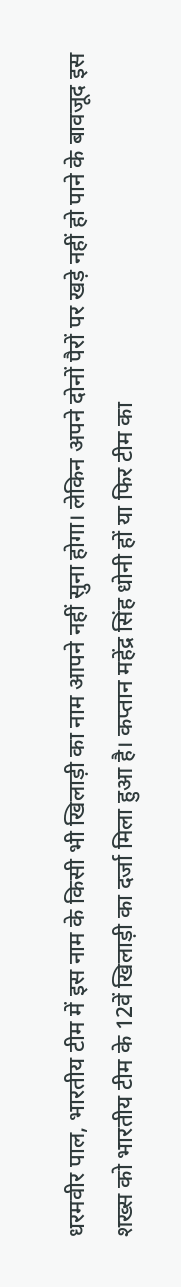धरमवीर पाल, भारतीय टीम में इस नाम के किसी भी खिलाड़ी का नाम आपने नहीं सुना होगा। लेकिन अपने दोनों पैरों पर खड़े नहीं हो पाने के बावजूद इस शख्स को भारतीय टीम के 12वें खिलाड़ी का दर्जा मिला हुआ है। कप्तान महेंद्र सिंह धोनी हों या फिर टीम का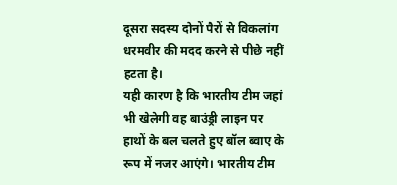दूसरा सदस्य दोनों पैरों से विकलांग धरमवीर की मदद करने से पीछे नहीं हटता है।
यही कारण है कि भारतीय टीम जहां भी खेलेगी वह बाउंड्री लाइन पर हाथों के बल चलते हुए बॉल ब्वाए के रूप में नजर आएंगे। भारतीय टीम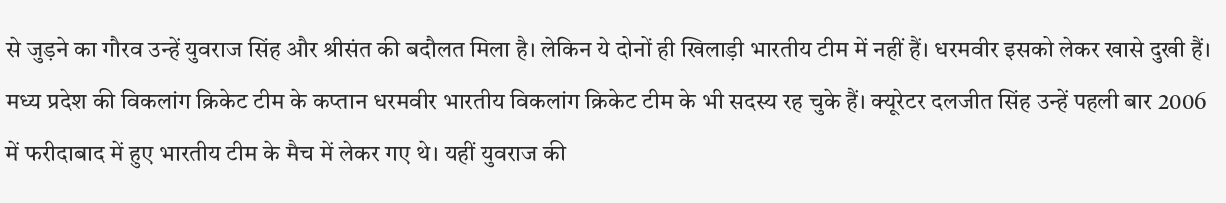से जुड़ने का गौरव उन्हें युवराज सिंह और श्रीसंत की बदौलत मिला है। लेकिन ये दोनों ही खिलाड़ी भारतीय टीम में नहीं हैं। धरमवीर इसको लेकर खासे दुखी हैं।
मध्य प्रदेश की विकलांग क्रिकेट टीम के कप्तान धरमवीर भारतीय विकलांग क्रिकेट टीम के भी सदस्य रह चुके हैं। क्यूरेटर दलजीत सिंह उन्हें पहली बार 2006 में फरीदाबाद में हुए भारतीय टीम के मैच में लेकर गए थे। यहीं युवराज की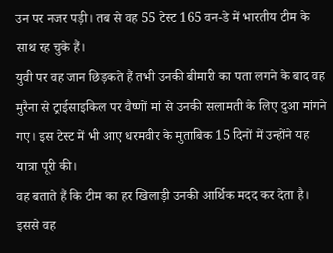उन पर नजर पड़ी। तब से वह 55 टेस्ट 165 वन-डे में भारतीय टीम के साथ रह चुके हैं।
युवी पर वह जान छिड़कते हैं तभी उनकी बीमारी का पता लगने के बाद वह मुरैना से ट्राईसाइकिल पर वैष्णों मां से उनकी सलामती के लिए दुआ मांगने गए। इस टेस्ट में भी आए धरमवीर के मुताबिक 15 दिनों में उन्होंने यह यात्रा पूरी की।
वह बताते हैं कि टीम का हर खिलाड़ी उनकी आर्थिक मदद कर देता है। इससे वह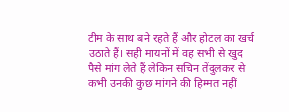टीम के साथ बने रहते हैं और होटल का खर्च उठाते हैं। सही मायनों में वह सभी से खुद पैसे मांग लेते हैं लेकिन सचिन तेंदुलकर से कभी उनकी कुछ मांगने की हिम्मत नहीं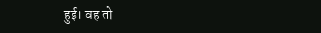हुई। वह तो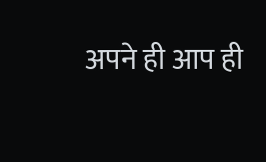अपने ही आप ही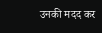उनकी मदद कर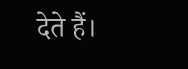देते हैं।